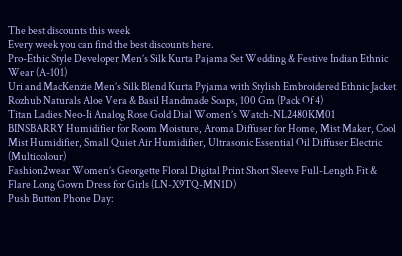The best discounts this week
Every week you can find the best discounts here.
Pro-Ethic Style Developer Men’s Silk Kurta Pajama Set Wedding & Festive Indian Ethnic Wear (A-101)
Uri and MacKenzie Men’s Silk Blend Kurta Pyjama with Stylish Embroidered Ethnic Jacket
Rozhub Naturals Aloe Vera & Basil Handmade Soaps, 100 Gm (Pack Of 4)
Titan Ladies Neo-Ii Analog Rose Gold Dial Women’s Watch-NL2480KM01
BINSBARRY Humidifier for Room Moisture, Aroma Diffuser for Home, Mist Maker, Cool Mist Humidifier, Small Quiet Air Humidifier, Ultrasonic Essential Oil Diffuser Electric (Multicolour)
Fashion2wear Women’s Georgette Floral Digital Print Short Sleeve Full-Length Fit & Flare Long Gown Dress for Girls (LN-X9TQ-MN1D)
Push Button Phone Day: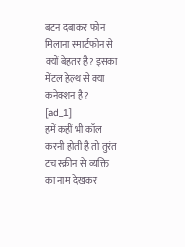बटन दबाकर फोन मिलाना स्मार्टफोन से क्यों बेहतर है? इसका मेंटल हेल्थ से क्या कनेक्शन है?
[ad_1]
हमें कहीं भी कॉल करनी होती है तो तुरंत टच स्क्रीन से व्यक्ति का नाम देखकर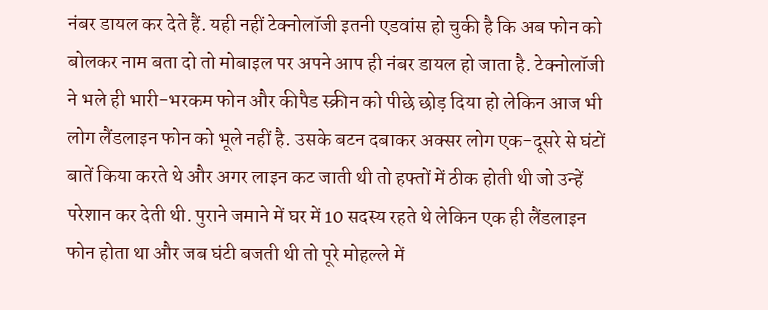नंबर डायल कर देते हैं. यही नहीं टेक्नोलॉजी इतनी एडवांस हो चुकी है कि अब फोन को बोलकर नाम बता दो तो मोबाइल पर अपने आप ही नंबर डायल हो जाता है. टेक्नोलॉजी ने भले ही भारी-भरकम फोन और कीपैड स्क्रीन को पीछे छोड़ दिया हो लेकिन आज भी लोग लैंडलाइन फोन को भूले नहीं है. उसके बटन दबाकर अक्सर लोग एक-दूसरे से घंटों बातें किया करते थे और अगर लाइन कट जाती थी तो हफ्तों में ठीक होती थी जो उन्हें परेशान कर देती थी. पुराने जमाने में घर में 10 सदस्य रहते थे लेकिन एक ही लैंडलाइन फोन होता था और जब घंटी बजती थी तो पूरे मोहल्ले में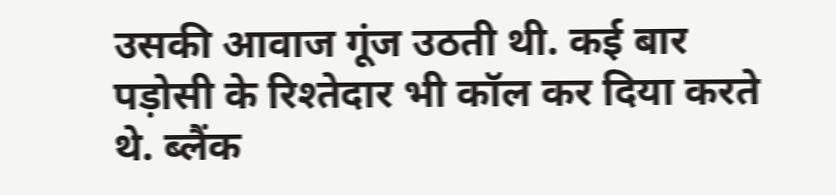उसकी आवाज गूंज उठती थी. कई बार पड़ोसी के रिश्तेदार भी कॉल कर दिया करते थे. ब्लैंक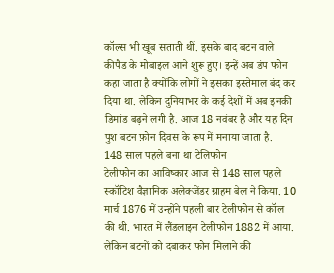कॉल्स भी खूब सताती थीं. इसके बाद बटन वाले कीपैड के मोबाइल आने शुरू हुए। इन्हें अब डंप फोन कहा जाता है क्योंकि लोगों ने इसका इस्तेमाल बंद कर दिया था. लेकिन दुनियाभर के कई देशों में अब इनकी डिमांड बढ़ने लगी है. आज 18 नवंबर है और यह दिन पुश बटन फ़ोन दिवस के रूप में मनाया जाता है.
148 साल पहले बना था टेलिफोन
टेलीफोन का आविष्कार आज से 148 साल पहले स्कॉटिश वैज्ञानिक अलेक्जेंडर ग्राहम बेल ने किया. 10 मार्च 1876 में उन्होंने पहली बार टेलीफोन से कॉल की थी. भारत में लैंडलाइन टेलीफोन 1882 में आया. लेकिन बटनों को दबाकर फोन मिलाने की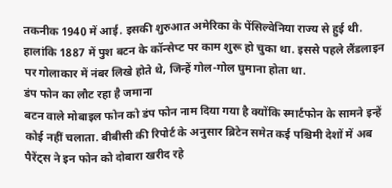तकनीक 1940 में आई. इसकी शुरुआत अमेरिका के पेंसिल्वेनिया राज्य से हुई थी. हालांकि 1887 में पुश बटन के कॉन्सेप्ट पर काम शुरू हो चुका था. इससे पहले लैंडलाइन पर गोलाकार में नंबर लिखे होते थे, जिन्हें गोल-गोल घुमाना होता था.
डंप फोन का लौट रहा है जमाना
बटन वाले मोबाइल फोन को डंप फोन नाम दिया गया है क्योंकि स्मार्टफोन के सामने इन्हें कोई नहीं चलाता. बीबीसी की रिपोर्ट के अनुसार ब्रिटेन समेत कई पश्चिमी देशों में अब पैरेंट्स ने इन फोन को दोबारा खरीद रहे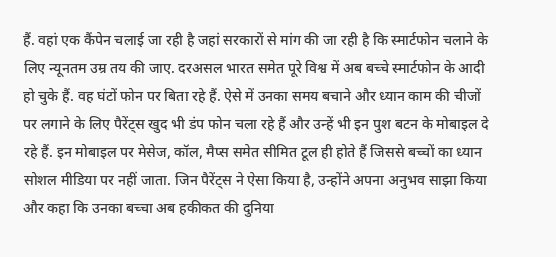हैं. वहां एक कैंपेन चलाई जा रही है जहां सरकारों से मांग की जा रही है कि स्मार्टफोन चलाने के लिए न्यूनतम उम्र तय की जाए. दरअसल भारत समेत पूरे विश्व में अब बच्चे स्मार्टफोन के आदी हो चुके हैं. वह घंटों फोन पर बिता रहे हैं. ऐसे में उनका समय बचाने और ध्यान काम की चीजों पर लगाने के लिए पैरेंट्स खुद भी डंप फोन चला रहे हैं और उन्हें भी इन पुश बटन के मोबाइल दे रहे हैं. इन मोबाइल पर मेसेज, कॉल, मैप्स समेत सीमित टूल ही होते हैं जिससे बच्चों का ध्यान सोशल मीडिया पर नहीं जाता. जिन पैरेंट्स ने ऐसा किया है, उन्होंने अपना अनुभव साझा किया और कहा कि उनका बच्चा अब हकीकत की दुनिया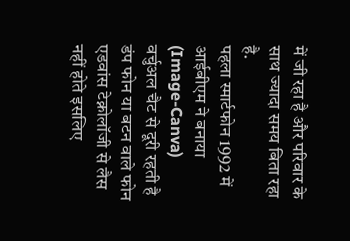में जी रहा है और परिवार के साथ ज्यादा समय बिता रहा है.
पहला स्मार्टफोन 1992 में आईबीएम ने बनाया (Image-Canva)
वर्चुअल चैट से दूरी रहती है
डंप फोन या बटन वाले फोन एडवांस टेक्नोलॉजी से लैस नहीं होते इसलिए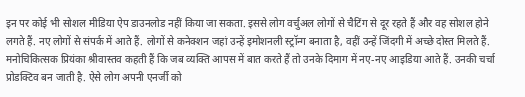इन पर कोई भी सोशल मीडिया ऐप डाउनलोड नहीं किया जा सकता. इससे लोग वर्चुअल लोगों से चैटिंग से दूर रहते हैं और वह सोशल होने लगते हैं. नए लोगों से संपर्क में आते हैं. लोगों से कनेक्शन जहां उन्हें इमोशनली स्ट्रॉन्ग बनाता है, वहीं उन्हें जिंदगी में अच्छे दोस्त मिलते हैं. मनोचिकित्सक प्रियंका श्रीवास्तव कहती हैं कि जब व्यक्ति आपस में बात करते हैं तो उनके दिमाग में नए-नए आइडिया आते हैं. उनकी चर्चा प्रोडक्टिव बन जाती है. ऐसे लोग अपनी एनर्जी को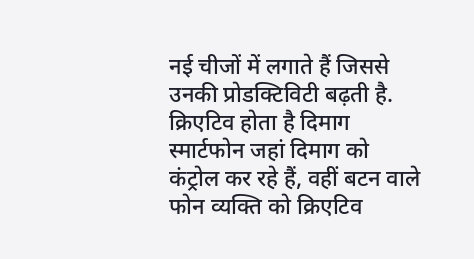नई चीजों में लगाते हैं जिससे उनकी प्रोडक्टिविटी बढ़ती है.
क्रिएटिव होता है दिमाग
स्मार्टफोन जहां दिमाग को कंट्रोल कर रहे हैं, वहीं बटन वाले फोन व्यक्ति को क्रिएटिव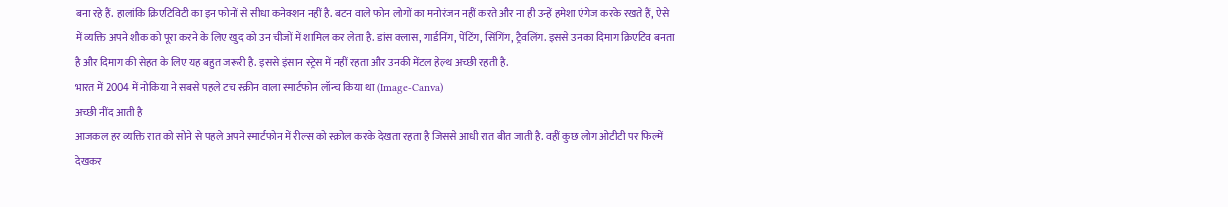बना रहे हैं. हालांकि क्रिएटिविटी का इन फोनों से सीधा कनेक्शन नहीं है. बटन वाले फोन लोगों का मनोरंजन नहीं करते और ना ही उन्हें हमेशा एंगेज करके रखते हैं, ऐसे में व्यक्ति अपने शौक को पूरा करने के लिए खुद को उन चीजों में शामिल कर लेता है. डांस क्लास, गार्डनिंग, पेंटिंग, सिंगिंग, ट्रैवलिंग. इससे उनका दिमाग क्रिएटिव बनता है और दिमाग की सेहत के लिए यह बहुत जरूरी है. इससे इंसान स्ट्रेस में नहीं रहता और उनकी मेंटल हेल्थ अच्छी रहती है.
भारत में 2004 में नोकिया ने सबसे पहले टच स्क्रीन वाला स्मार्टफोन लॉन्च किया था (Image-Canva)
अच्छी नींद आती है
आजकल हर व्यक्ति रात को सोने से पहले अपने स्मार्टफोन में रील्स को स्क्रोल करके देखता रहता है जिससे आधी रात बीत जाती है. वहीं कुछ लोग ओटीटी पर फिल्में देखकर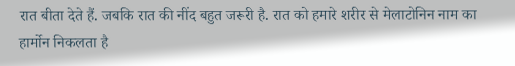रात बीता देते हैं. जबकि रात की नींद बहुत जरूरी है. रात को हमारे शरीर से मेलाटोनिन नाम का हार्मोन निकलता है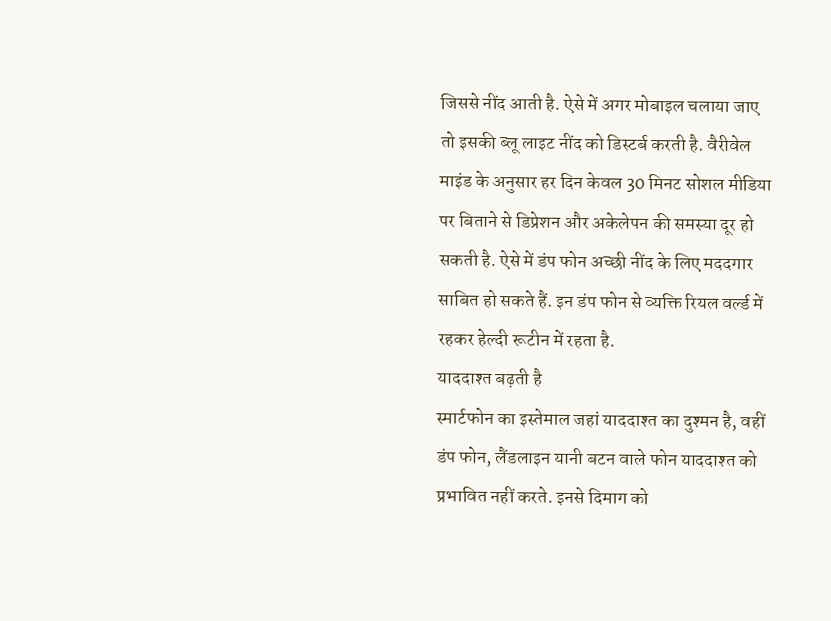जिससे नींद आती है. ऐसे में अगर मोबाइल चलाया जाए तो इसकी ब्लू लाइट नींद को डिस्टर्ब करती है. वैरीवेल माइंड के अनुसार हर दिन केवल 30 मिनट सोशल मीडिया पर बिताने से डिप्रेशन और अकेलेपन की समस्या दूर हो सकती है. ऐसे में डंप फोन अच्छी नींद के लिए मददगार साबित हो सकते हैं. इन डंप फोन से व्यक्ति रियल वर्ल्ड में रहकर हेल्दी रूटीन में रहता है.
याददाश्त बढ़ती है
स्मार्टफोन का इस्तेमाल जहां याददाश्त का दुश्मन है, वहीं डंप फोन, लैंडलाइन यानी बटन वाले फोन याददाश्त को प्रभावित नहीं करते. इनसे दिमाग को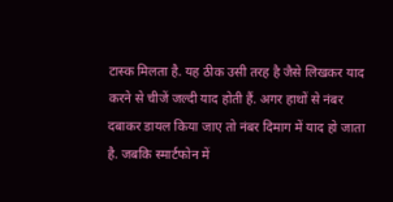टास्क मिलता है. यह ठीक उसी तरह है जैसे लिखकर याद करने से चीजें जल्दी याद होती हैं. अगर हाथों से नंबर दबाकर डायल किया जाए तो नंबर दिमाग में याद हो जाता है. जबकि स्मार्टफोन में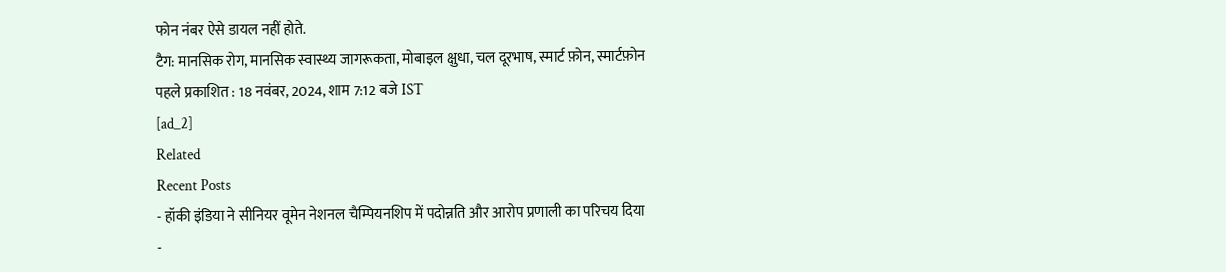फोन नंबर ऐसे डायल नहीं होते.
टैग: मानसिक रोग, मानसिक स्वास्थ्य जागरूकता, मोबाइल क्षुधा, चल दूरभाष, स्मार्ट फ़ोन, स्मार्टफ़ोन
पहले प्रकाशित : 18 नवंबर, 2024, शाम 7:12 बजे IST
[ad_2]
Related
Recent Posts
- हॉकी इंडिया ने सीनियर वूमेन नेशनल चैम्पियनशिप में पदोन्नति और आरोप प्रणाली का परिचय दिया
-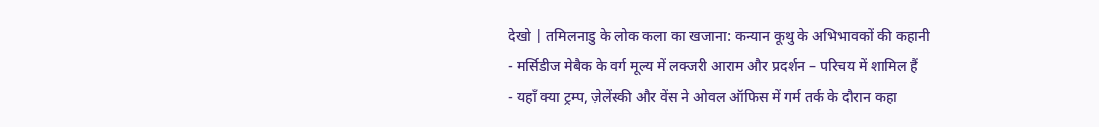देखो | तमिलनाडु के लोक कला का खजाना: कन्यान कूथु के अभिभावकों की कहानी
- मर्सिडीज मेबैक के वर्ग मूल्य में लक्जरी आराम और प्रदर्शन – परिचय में शामिल हैं
- यहाँ क्या ट्रम्प, ज़ेलेंस्की और वेंस ने ओवल ऑफिस में गर्म तर्क के दौरान कहा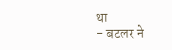था
- बटलर ने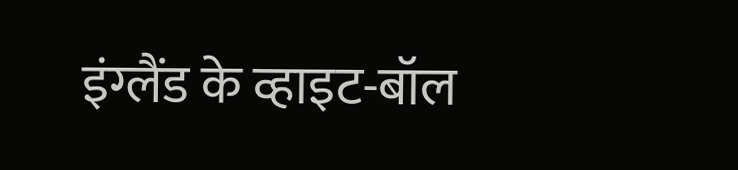इंग्लैंड के व्हाइट-बॉल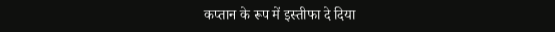कप्तान के रूप में इस्तीफा दे दिया